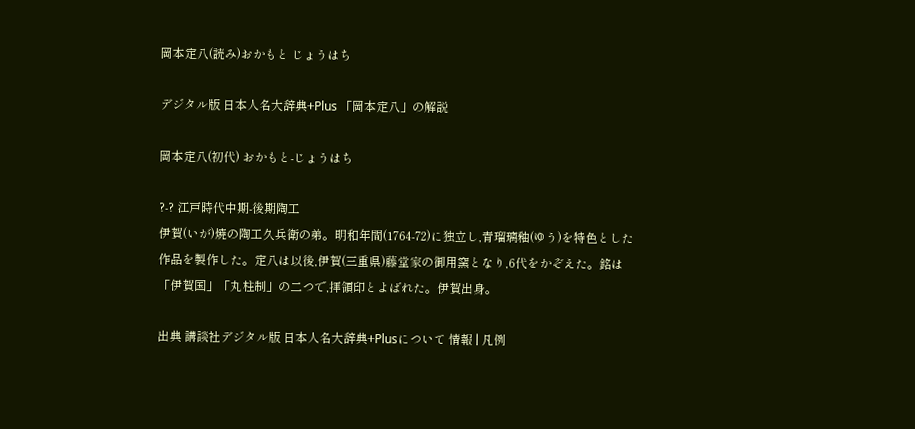岡本定八(読み)おかもと じょうはち

デジタル版 日本人名大辞典+Plus 「岡本定八」の解説

岡本定八(初代) おかもと-じょうはち

?-? 江戸時代中期-後期陶工
伊賀(いが)焼の陶工久兵衛の弟。明和年間(1764-72)に独立し,青瑠璃釉(ゆう)を特色とした作品を製作した。定八は以後,伊賀(三重県)藤堂家の御用窯となり,6代をかぞえた。銘は「伊賀国」「丸柱制」の二つで,拝領印とよばれた。伊賀出身。

出典 講談社デジタル版 日本人名大辞典+Plusについて 情報 | 凡例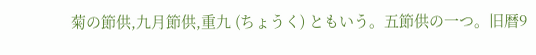菊の節供,九月節供,重九 (ちょうく) ともいう。五節供の一つ。旧暦9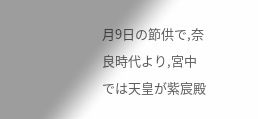月9日の節供で,奈良時代より,宮中では天皇が紫宸殿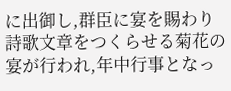に出御し,群臣に宴を賜わり詩歌文章をつくらせる菊花の宴が行われ,年中行事となっ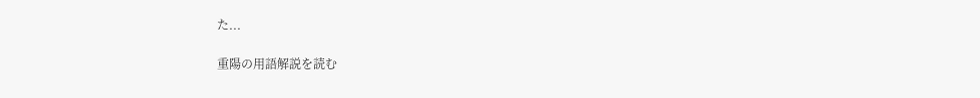た...

重陽の用語解説を読む